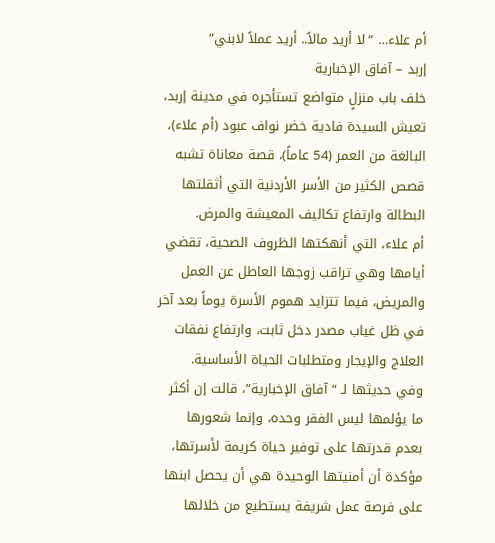أم علاء… “لا أريد مالاً.. أريد عملاً لابني”
إربد – آفاق الإخبارية
خلف باب منزلٍ متواضع تستأجره في مدينة إربد، تعيش السيدة فادية خضر نواف عبود (أم علاء)، البالغة من العمر (54 عاماً)، قصة معاناة تشبه قصص الكثير من الأسر الأردنية التي أثقلتها البطالة وارتفاع تكاليف المعيشة والمرض.
أم علاء، التي أنهكتها الظروف الصحية، تقضي أيامها وهي تراقب زوجها العاطل عن العمل والمريض، فيما تتزايد هموم الأسرة يوماً بعد آخر في ظل غياب مصدر دخل ثابت، وارتفاع نفقات العلاج والإيجار ومتطلبات الحياة الأساسية.
وفي حديثها لـ “آفاق الإخبارية”، قالت إن أكثر ما يؤلمها ليس الفقر وحده، وإنما شعورها بعدم قدرتها على توفير حياة كريمة لأسرتها، مؤكدة أن أمنيتها الوحيدة هي أن يحصل ابنها على فرصة عمل شريفة يستطيع من خلالها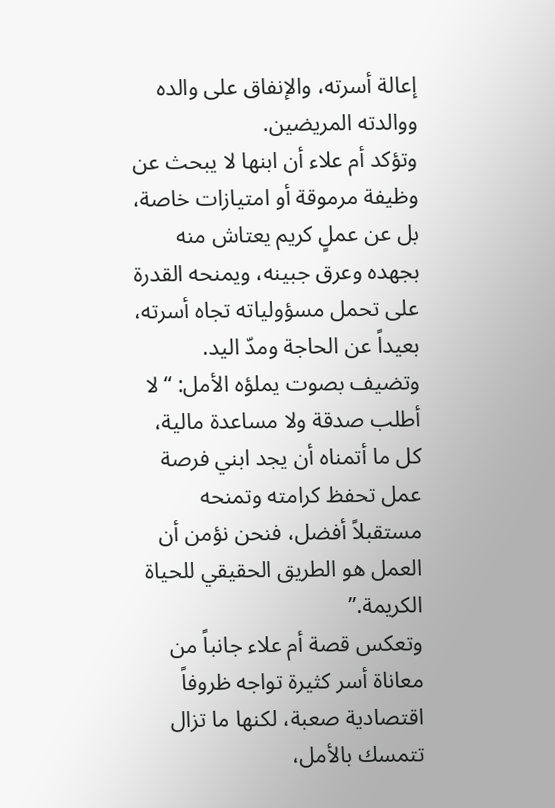إعالة أسرته، والإنفاق على والده ووالدته المريضين.
وتؤكد أم علاء أن ابنها لا يبحث عن وظيفة مرموقة أو امتيازات خاصة، بل عن عملٍ كريم يعتاش منه بجهده وعرق جبينه، ويمنحه القدرة على تحمل مسؤولياته تجاه أسرته، بعيداً عن الحاجة ومدّ اليد.
وتضيف بصوت يملؤه الأمل: “لا أطلب صدقة ولا مساعدة مالية، كل ما أتمناه أن يجد ابني فرصة عمل تحفظ كرامته وتمنحه مستقبلاً أفضل، فنحن نؤمن أن العمل هو الطريق الحقيقي للحياة الكريمة.”
وتعكس قصة أم علاء جانباً من معاناة أسر كثيرة تواجه ظروفاً اقتصادية صعبة، لكنها ما تزال تتمسك بالأمل،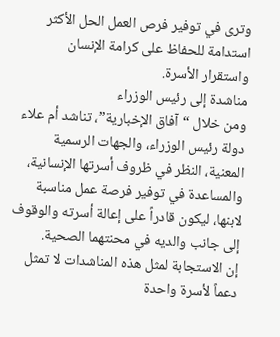وترى في توفير فرص العمل الحل الأكثر استدامة للحفاظ على كرامة الإنسان واستقرار الأسرة.
مناشدة إلى رئيس الوزراء
ومن خلال “آفاق الإخبارية”، تناشد أم علاء دولة رئيس الوزراء، والجهات الرسمية المعنية، النظر في ظروف أسرتها الإنسانية، والمساعدة في توفير فرصة عمل مناسبة لابنها، ليكون قادراً على إعالة أسرته والوقوف إلى جانب والديه في محنتهما الصحية.
إن الاستجابة لمثل هذه المناشدات لا تمثل دعماً لأسرة واحدة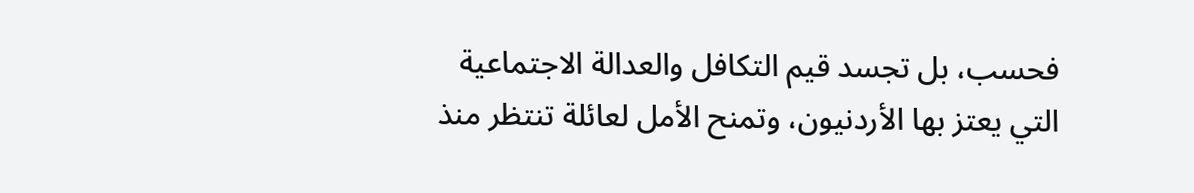فحسب، بل تجسد قيم التكافل والعدالة الاجتماعية التي يعتز بها الأردنيون، وتمنح الأمل لعائلة تنتظر منذ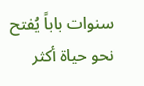سنوات باباً يُفتح نحو حياة أكثر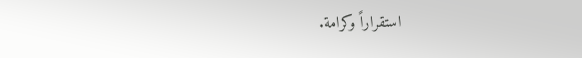استقراراً وكرامة.